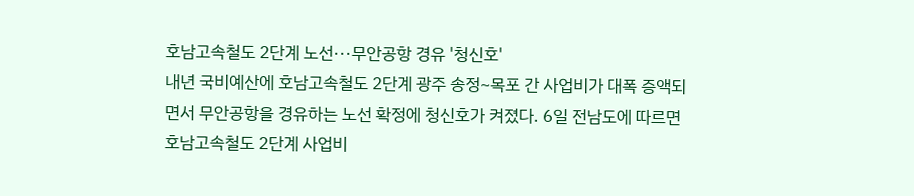호남고속철도 2단계 노선···무안공항 경유 '청신호'
내년 국비예산에 호남고속철도 2단계 광주 송정~목포 간 사업비가 대폭 증액되면서 무안공항을 경유하는 노선 확정에 청신호가 켜졌다. 6일 전남도에 따르면 호남고속철도 2단계 사업비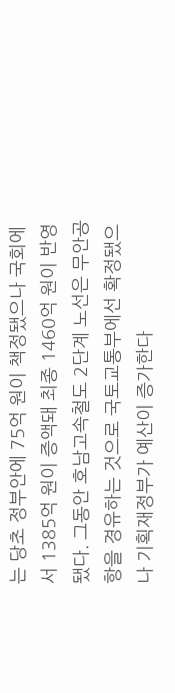는 당초 정부안에 75억 원이 책정됐으나 국회에서 1385억 원이 증액돼 최종 1460억 원이 반영됐다. 그동안 호남고속철도 2단계 노선은 무안공항을 경유하는 것으로 국토교통부에선 확정됐으나 기획재정부가 예산이 증가한다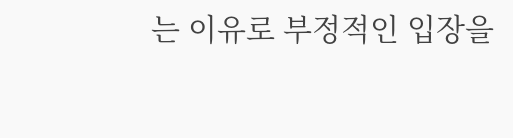는 이유로 부정적인 입장을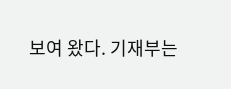보여 왔다. 기재부는